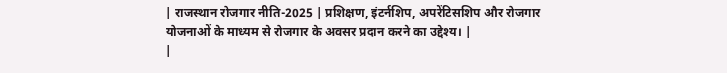| राजस्थान रोजगार नीति-2025 | प्रशिक्षण, इंटर्नशिप, अपरेंटिसशिप और रोजगार योजनाओं के माध्यम से रोजगार के अवसर प्रदान करने का उद्देश्य। |
|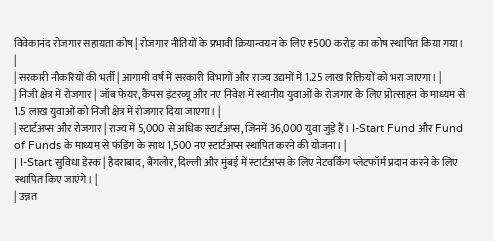विवेकानंद रोजगार सहायता कोष | रोजगार नीतियों के प्रभावी क्रियान्वयन के लिए ₹500 करोड़ का कोष स्थापित किया गया। |
| सरकारी नौकरियों की भर्ती | आगामी वर्ष में सरकारी विभागों और राज्य उद्यमों में 1.25 लाख रिक्तियों को भरा जाएगा। |
| निजी क्षेत्र में रोजगार | जॉब फेयर, कैंपस इंटरव्यू और नए निवेश में स्थानीय युवाओं के रोजगार के लिए प्रोत्साहन के माध्यम से 1.5 लाख युवाओं को निजी क्षेत्र में रोजगार दिया जाएगा। |
| स्टार्टअप्स और रोजगार | राज्य में 5,000 से अधिक स्टार्टअप्स, जिनमें 36,000 युवा जुड़े हैं। I-Start Fund और Fund of Funds के माध्यम से फंडिंग के साथ 1,500 नए स्टार्टअप्स स्थापित करने की योजना। |
| I-Start सुविधा डेस्क | हैदराबाद, बैंगलोर, दिल्ली और मुंबई में स्टार्टअप्स के लिए नेटवर्किंग प्लेटफॉर्म प्रदान करने के लिए स्थापित किए जाएंगे। |
| उन्नत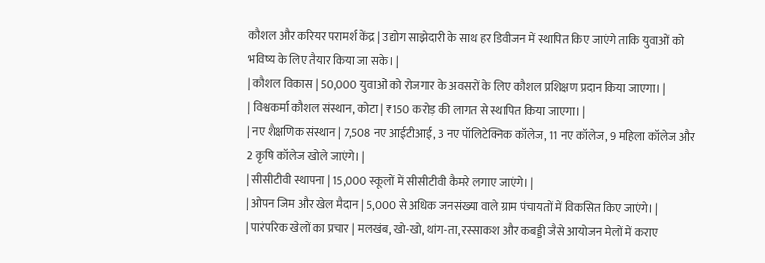कौशल और करियर परामर्श केंद्र | उद्योग साझेदारी के साथ हर डिवीजन में स्थापित किए जाएंगे ताकि युवाओं को भविष्य के लिए तैयार किया जा सके। |
| कौशल विकास | 50,000 युवाओं को रोजगार के अवसरों के लिए कौशल प्रशिक्षण प्रदान किया जाएगा। |
| विश्वकर्मा कौशल संस्थान, कोटा | ₹150 करोड़ की लागत से स्थापित किया जाएगा। |
| नए शैक्षणिक संस्थान | 7,508 नए आईटीआई, 3 नए पॉलिटेक्निक कॉलेज, 11 नए कॉलेज, 9 महिला कॉलेज और 2 कृषि कॉलेज खोले जाएंगे। |
| सीसीटीवी स्थापना | 15,000 स्कूलों में सीसीटीवी कैमरे लगाए जाएंगे। |
| ओपन जिम और खेल मैदान | 5,000 से अधिक जनसंख्या वाले ग्राम पंचायतों में विकसित किए जाएंगे। |
| पारंपरिक खेलों का प्रचार | मलखंब, खो-खो, थांग-ता, रस्साकश और कबड्डी जैसे आयोजन मेलों में कराए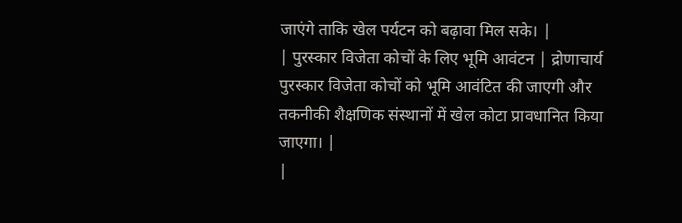जाएंगे ताकि खेल पर्यटन को बढ़ावा मिल सके। |
| पुरस्कार विजेता कोचों के लिए भूमि आवंटन | द्रोणाचार्य पुरस्कार विजेता कोचों को भूमि आवंटित की जाएगी और तकनीकी शैक्षणिक संस्थानों में खेल कोटा प्रावधानित किया जाएगा। |
|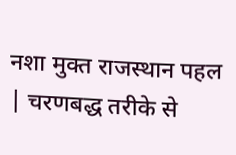नशा मुक्त राजस्थान पहल | चरणबद्ध तरीके से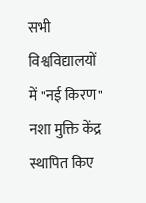सभी विश्वविद्यालयों में "नई किरण" नशा मुक्ति केंद्र स्थापित किए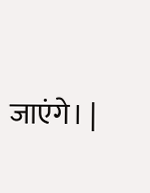जाएंगे। |